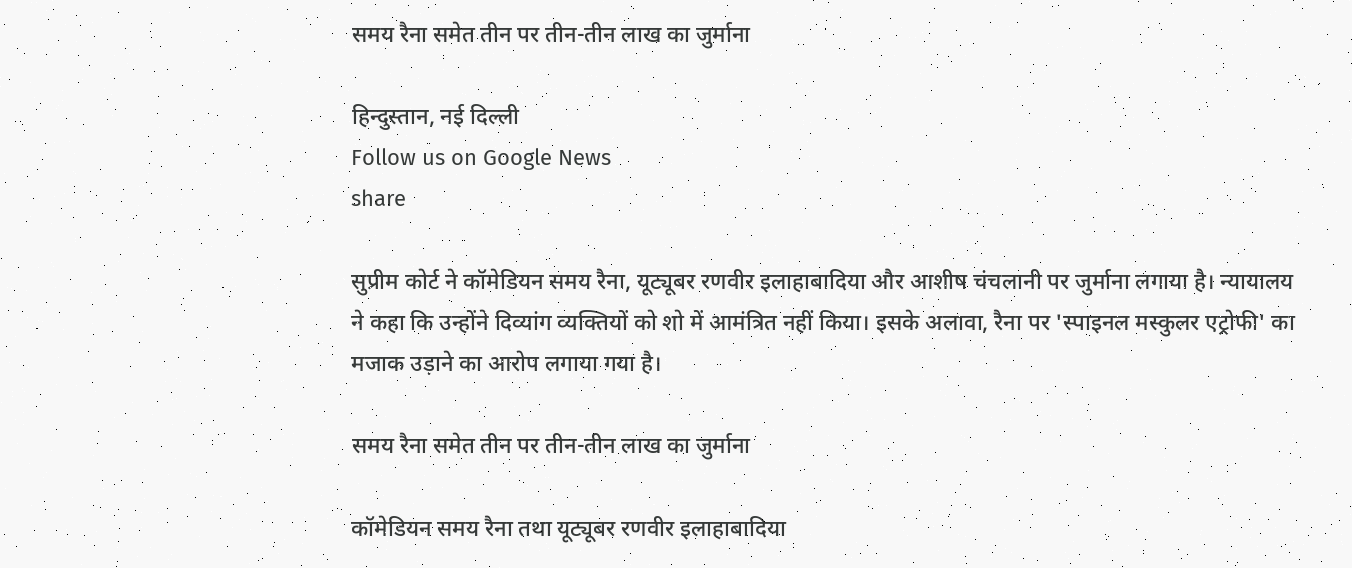समय रैना समेत तीन पर तीन-तीन लाख का जुर्माना

हिन्दुस्तान, नई दिल्ली
Follow us on Google News
share

सुप्रीम कोर्ट ने कॉमेडियन समय रैना, यूट्यूबर रणवीर इलाहाबादिया और आशीष चंचलानी पर जुर्माना लगाया है। न्यायालय ने कहा कि उन्होंने दिव्यांग व्यक्तियों को शो में आमंत्रित नहीं किया। इसके अलावा, रैना पर 'स्पाइनल मस्कुलर एट्रोफी' का मजाक उड़ाने का आरोप लगाया गया है।

समय रैना समेत तीन पर तीन-तीन लाख का जुर्माना

कॉमेडियन समय रैना तथा यूट्यूबर रणवीर इलाहाबादिया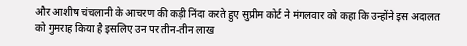और आशीष चंचलानी के आचरण की कड़ी निंदा करते हुए सुप्रीम कोर्ट ने मंगलवार को कहा कि उन्होंने इस अदालत को गुमराह किया है इसलिए उन पर तीन-तीन लाख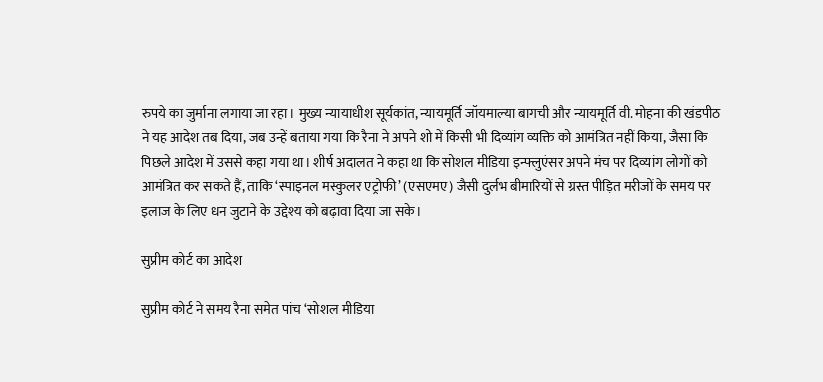रुपये का जुर्माना लगाया जा रहा। मुख्य न्यायाधीश सूर्यकांत, न्यायमूर्ति जॉयमाल्या बागची और न्यायमूर्ति वी. मोहना की खंडपीठ ने यह आदेश तब दिया, जब उन्हें बताया गया कि रैना ने अपने शो में किसी भी दिव्यांग व्यक्ति को आमंत्रित नहीं किया, जैसा कि पिछले आदेश में उससे कहा गया था। शीर्ष अदालत ने कहा था कि सोशल मीडिया इन्फ्लुएंसर अपने मंच पर दिव्यांग लोगों को आमंत्रित कर सकते हैं, ताकि ‘स्पाइनल मस्कुलर एट्रोफी’ (एसएमए) जैसी दुर्लभ बीमारियों से ग्रस्त पीड़ित मरीजों के समय पर इलाज के लिए धन जुटाने के उद्देश्य को बढ़ावा दिया जा सके।

सुप्रीम कोर्ट का आदेश

सुप्रीम कोर्ट ने समय रैना समेत पांच ‘सोशल मीडिया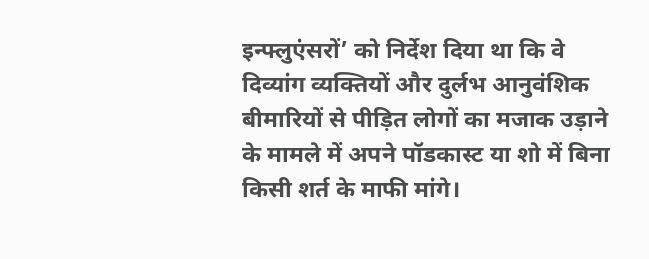इन्फ्लुएंसरों’ को निर्देश दिया था कि वे दिव्यांग व्यक्तियों और दुर्लभ आनुवंशिक बीमारियों से पीड़ित लोगों का मजाक उड़ाने के मामले में अपने पॉडकास्ट या शो में बिना किसी शर्त के माफी मांगे।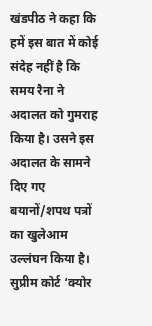खंडपीठ ने कहा कि हमें इस बात में कोई संदेह नहीं है कि समय रैना ने अदालत को गुमराह किया है। उसने इस अदालत के सामने दिए गए बयानों/शपथ पत्रों का खुलेआम उल्लंघन किया है। सुप्रीम कोर्ट ‘क्योर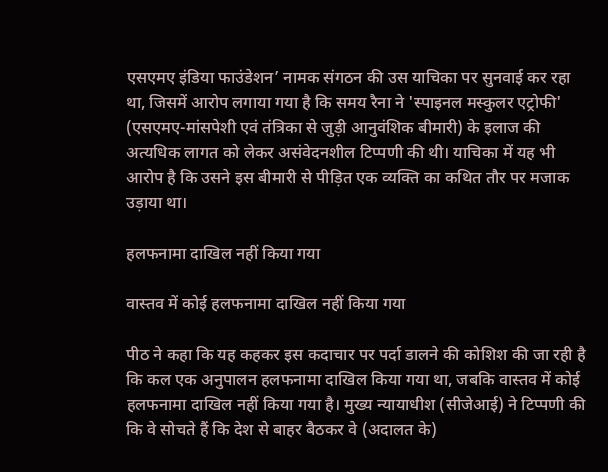एसएमए इंडिया फाउंडेशन’ नामक संगठन की उस याचिका पर सुनवाई कर रहा था, जिसमें आरोप लगाया गया है कि समय रैना ने 'स्पाइनल मस्कुलर एट्रोफी' (एसएमए-मांसपेशी एवं तंत्रिका से जुड़ी आनुवंशिक बीमारी) के इलाज की अत्यधिक लागत को लेकर असंवेदनशील टिप्पणी की थी। याचिका में यह भी आरोप है कि उसने इस बीमारी से पीड़ित एक व्यक्ति का कथित तौर पर मजाक उड़ाया था।

हलफनामा दाखिल नहीं किया गया

वास्तव में कोई हलफनामा दाखिल नहीं किया गया

पीठ ने कहा कि यह कहकर इस कदाचार पर पर्दा डालने की कोशिश की जा रही है कि कल एक अनुपालन हलफनामा दाखिल किया गया था, जबकि वास्तव में कोई हलफनामा दाखिल नहीं किया गया है। मुख्य न्यायाधीश (सीजेआई) ने टिप्पणी की कि वे सोचते हैं कि देश से बाहर बैठकर वे (अदालत के)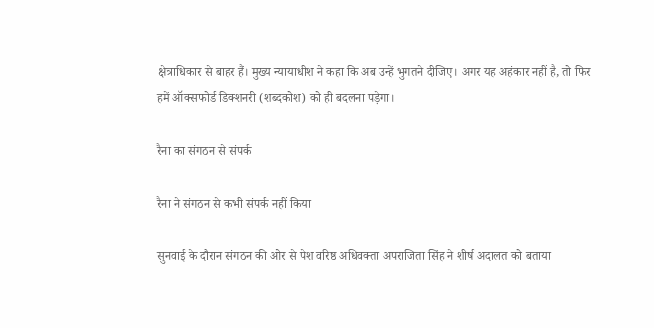क्षेत्राधिकार से बाहर हैं। मुख्य न्यायाधीश ने कहा कि अब उन्हें भुगतने दीजिए। अगर यह अहंकार नहीं है, तो फिर हमें ऑक्सफोर्ड डिक्शनरी (शब्दकोश) को ही बदलना पड़ेगा।

रैना का संगठन से संपर्क

रैना ने संगठन से कभी संपर्क नहीं किया

सुनवाई के दौरान संगठन की ओर से पेश वरिष्ठ अधिवक्ता अपराजिता सिंह ने शीर्ष अदालत को बताया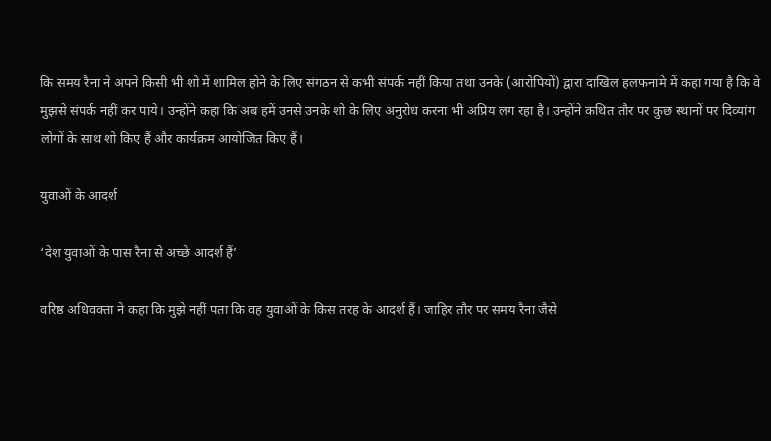कि समय रैना ने अपने किसी भी शो में शामिल होने के लिए संगठन से कभी संपर्क नहीं किया तथा उनके (आरोपियों) द्वारा दाखिल हलफनामे में कहा गया है कि वे मुझसे संपर्क नहीं कर पाये। उन्होंने कहा कि अब हमें उनसे उनके शो के लिए अनुरोध करना भी अप्रिय लग रहा है। उन्होंने कथित तौर पर कुछ स्थानों पर दिव्यांग लोगों के साथ शो किए हैं और कार्यक्रम आयोजित किए हैं।

युवाओं के आदर्श

‘देश युवाओं के पास रैना से अच्छे आदर्श हैं’

वरिष्ठ अधिवक्ता ने कहा कि मुझे नहीं पता कि वह युवाओं के किस तरह के आदर्श हैं। जाहिर तौर पर समय रैना जैसे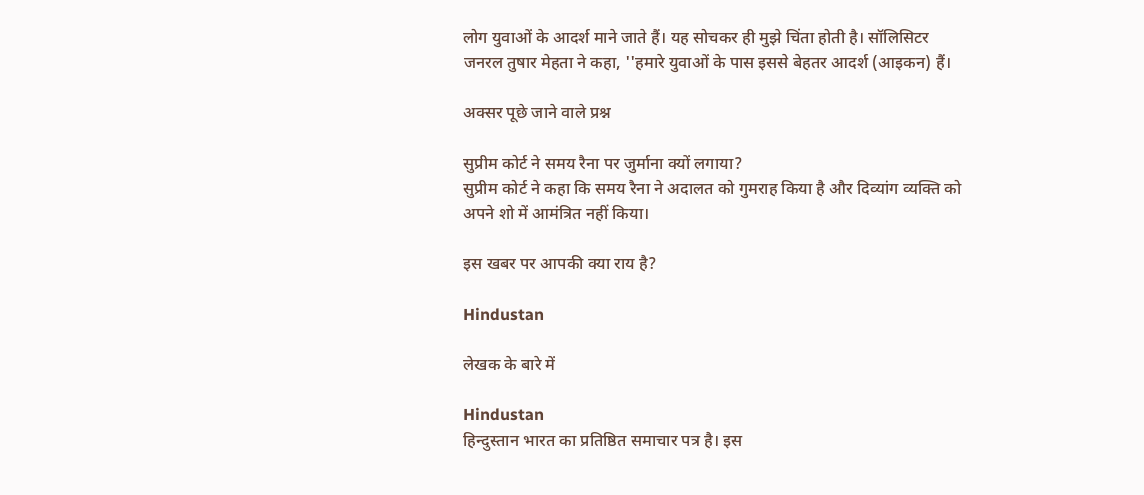लोग युवाओं के आदर्श माने जाते हैं। यह सोचकर ही मुझे चिंता होती है। सॉलिसिटर जनरल तुषार मेहता ने कहा, ''हमारे युवाओं के पास इससे बेहतर आदर्श (आइकन) हैं।

अक्सर पूछे जाने वाले प्रश्न

सुप्रीम कोर्ट ने समय रैना पर जुर्माना क्यों लगाया?
सुप्रीम कोर्ट ने कहा कि समय रैना ने अदालत को गुमराह किया है और दिव्यांग व्यक्ति को अपने शो में आमंत्रित नहीं किया।

इस खबर पर आपकी क्या राय है?

Hindustan

लेखक के बारे में

Hindustan
हिन्दुस्तान भारत का प्रतिष्ठित समाचार पत्र है। इस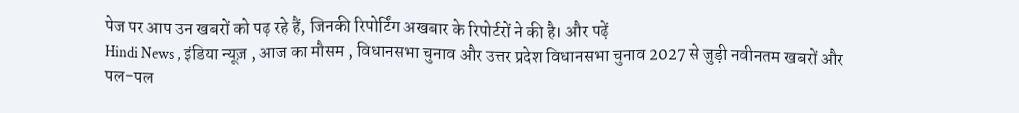पेज पर आप उन खबरों को पढ़ रहे हैं, जिनकी रिपोर्टिंग अखबार के रिपोर्टरों ने की है। और पढ़ें
Hindi News , इंडिया न्यूज़ , आज का मौसम , विधानसभा चुनाव और उत्तर प्रदेश विधानसभा चुनाव 2027 से जुड़ी नवीनतम खबरों और पल-पल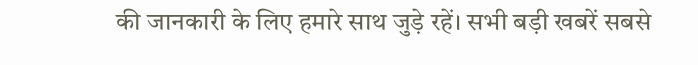की जानकारी के लिए हमारे साथ जुड़े रहें। सभी बड़ी खबरें सबसे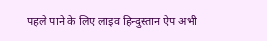पहले पाने के लिए लाइव हिन्दुस्तान ऐप अभी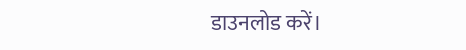डाउनलोड करें।